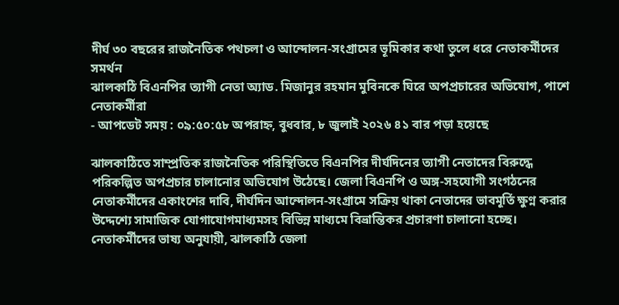দীর্ঘ ৩০ বছরের রাজনৈতিক পথচলা ও আন্দোলন-সংগ্রামের ভূমিকার কথা তুলে ধরে নেতাকর্মীদের সমর্থন
ঝালকাঠি বিএনপির ত্যাগী নেতা অ্যাড. মিজানুর রহমান মুবিনকে ঘিরে অপপ্রচারের অভিযোগ, পাশে নেতাকর্মীরা
- আপডেট সময় : ০৯:৫০:৫৮ অপরাহ্ন, বুধবার, ৮ জুলাই ২০২৬ ৪১ বার পড়া হয়েছে

ঝালকাঠিতে সাম্প্রতিক রাজনৈতিক পরিস্থিতিতে বিএনপির দীর্ঘদিনের ত্যাগী নেতাদের বিরুদ্ধে পরিকল্পিত অপপ্রচার চালানোর অভিযোগ উঠেছে। জেলা বিএনপি ও অঙ্গ-সহযোগী সংগঠনের নেতাকর্মীদের একাংশের দাবি, দীর্ঘদিন আন্দোলন-সংগ্রামে সক্রিয় থাকা নেতাদের ভাবমূর্তি ক্ষুণ্ন করার উদ্দেশ্যে সামাজিক যোগাযোগমাধ্যমসহ বিভিন্ন মাধ্যমে বিভ্রান্তিকর প্রচারণা চালানো হচ্ছে।
নেতাকর্মীদের ভাষ্য অনুযায়ী, ঝালকাঠি জেলা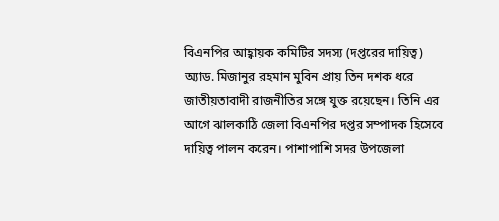বিএনপির আহ্বায়ক কমিটির সদস্য (দপ্তরের দায়িত্ব) অ্যাড. মিজানুর রহমান মুবিন প্রায় তিন দশক ধরে জাতীয়তাবাদী রাজনীতির সঙ্গে যুক্ত রয়েছেন। তিনি এর আগে ঝালকাঠি জেলা বিএনপির দপ্তর সম্পাদক হিসেবে দায়িত্ব পালন করেন। পাশাপাশি সদর উপজেলা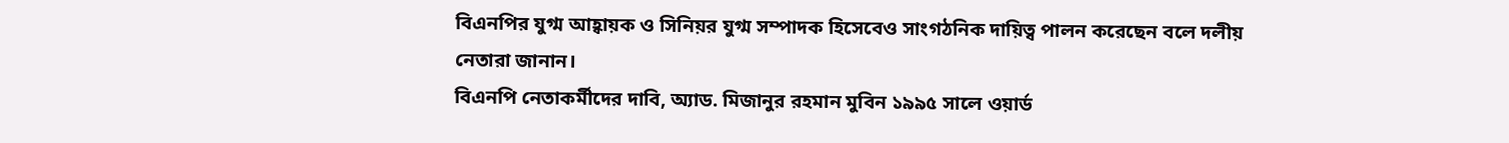বিএনপির যুগ্ম আহ্বায়ক ও সিনিয়র যুগ্ম সম্পাদক হিসেবেও সাংগঠনিক দায়িত্ব পালন করেছেন বলে দলীয় নেতারা জানান।
বিএনপি নেতাকর্মীদের দাবি, অ্যাড. মিজানুর রহমান মুবিন ১৯৯৫ সালে ওয়ার্ড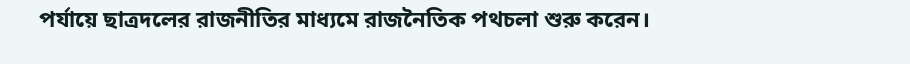পর্যায়ে ছাত্রদলের রাজনীতির মাধ্যমে রাজনৈতিক পথচলা শুরু করেন।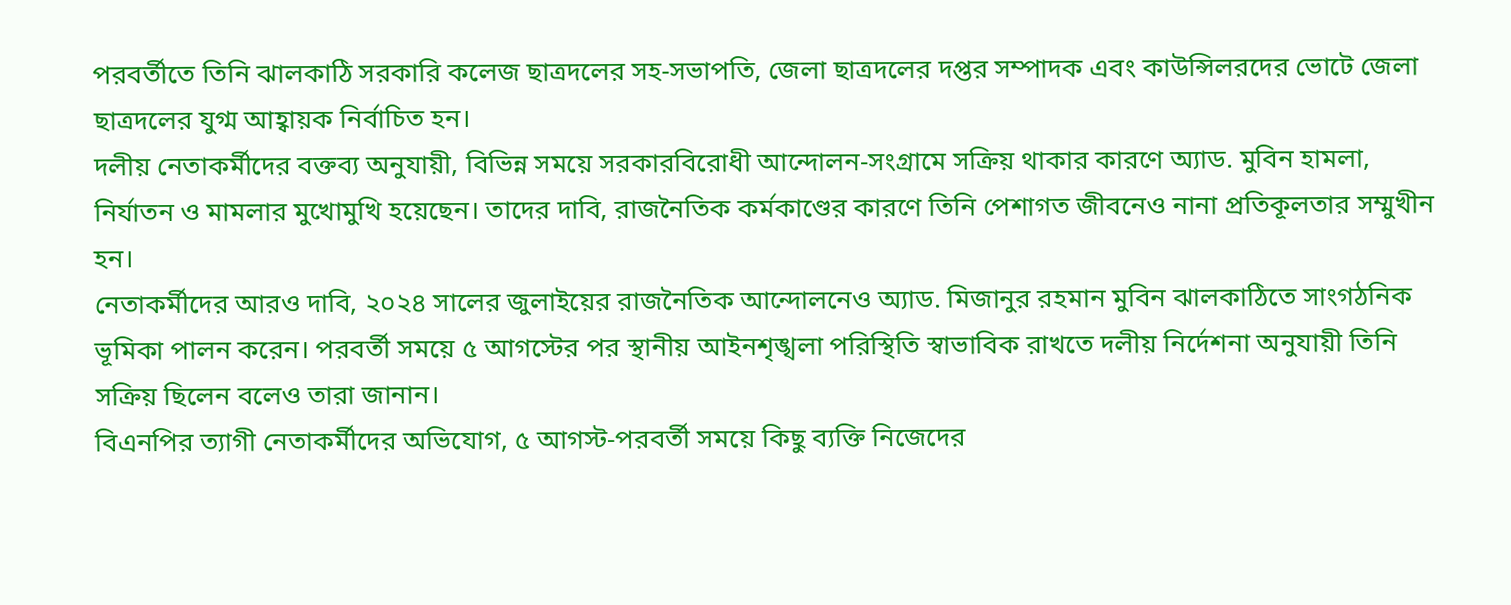পরবর্তীতে তিনি ঝালকাঠি সরকারি কলেজ ছাত্রদলের সহ-সভাপতি, জেলা ছাত্রদলের দপ্তর সম্পাদক এবং কাউন্সিলরদের ভোটে জেলা ছাত্রদলের যুগ্ম আহ্বায়ক নির্বাচিত হন।
দলীয় নেতাকর্মীদের বক্তব্য অনুযায়ী, বিভিন্ন সময়ে সরকারবিরোধী আন্দোলন-সংগ্রামে সক্রিয় থাকার কারণে অ্যাড. মুবিন হামলা, নির্যাতন ও মামলার মুখোমুখি হয়েছেন। তাদের দাবি, রাজনৈতিক কর্মকাণ্ডের কারণে তিনি পেশাগত জীবনেও নানা প্রতিকূলতার সম্মুখীন হন।
নেতাকর্মীদের আরও দাবি, ২০২৪ সালের জুলাইয়ের রাজনৈতিক আন্দোলনেও অ্যাড. মিজানুর রহমান মুবিন ঝালকাঠিতে সাংগঠনিক ভূমিকা পালন করেন। পরবর্তী সময়ে ৫ আগস্টের পর স্থানীয় আইনশৃঙ্খলা পরিস্থিতি স্বাভাবিক রাখতে দলীয় নির্দেশনা অনুযায়ী তিনি সক্রিয় ছিলেন বলেও তারা জানান।
বিএনপির ত্যাগী নেতাকর্মীদের অভিযোগ, ৫ আগস্ট-পরবর্তী সময়ে কিছু ব্যক্তি নিজেদের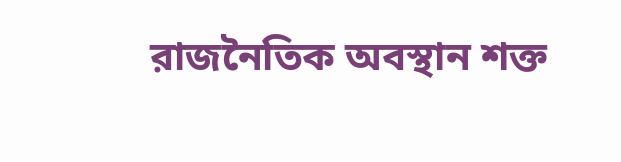রাজনৈতিক অবস্থান শক্ত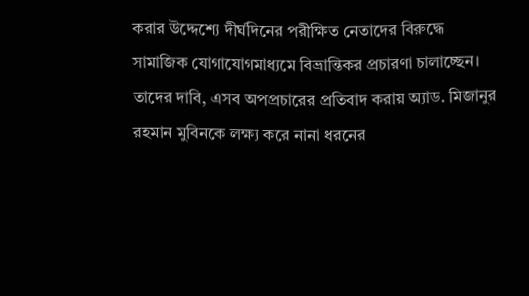করার উদ্দেশ্যে দীর্ঘদিনের পরীক্ষিত নেতাদের বিরুদ্ধে সামাজিক যোগাযোগমাধ্যমে বিভ্রান্তিকর প্রচারণা চালাচ্ছেন। তাদের দাবি, এসব অপপ্রচারের প্রতিবাদ করায় অ্যাড. মিজানুর রহমান মুবিনকে লক্ষ্য করে নানা ধরনের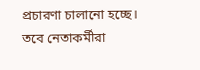প্রচারণা চালানো হচ্ছে।
তবে নেতাকর্মীরা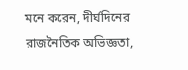মনে করেন, দীর্ঘদিনের রাজনৈতিক অভিজ্ঞতা,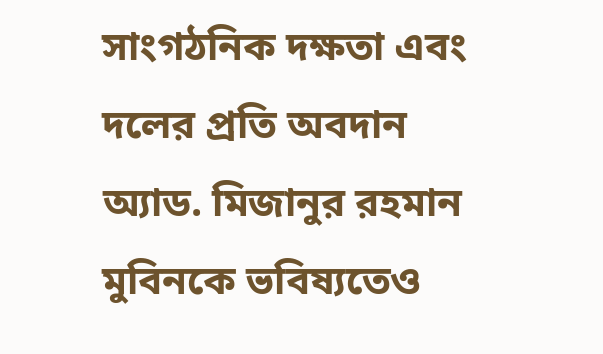সাংগঠনিক দক্ষতা এবং দলের প্রতি অবদান অ্যাড. মিজানুর রহমান মুবিনকে ভবিষ্যতেও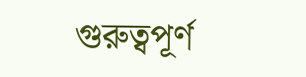গুরুত্বপূর্ণ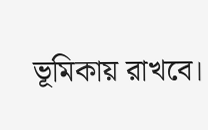ভূমিকায় রাখবে।